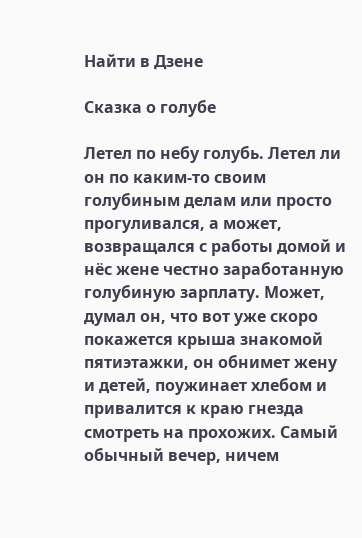Найти в Дзене

Сказка о голубе

Летел по небу голубь. Летел ли он по каким-то своим голубиным делам или просто прогуливался, а может, возвращался с работы домой и нёс жене честно заработанную голубиную зарплату. Может, думал он, что вот уже скоро покажется крыша знакомой пятиэтажки, он обнимет жену и детей, поужинает хлебом и привалится к краю гнезда смотреть на прохожих. Самый обычный вечер, ничем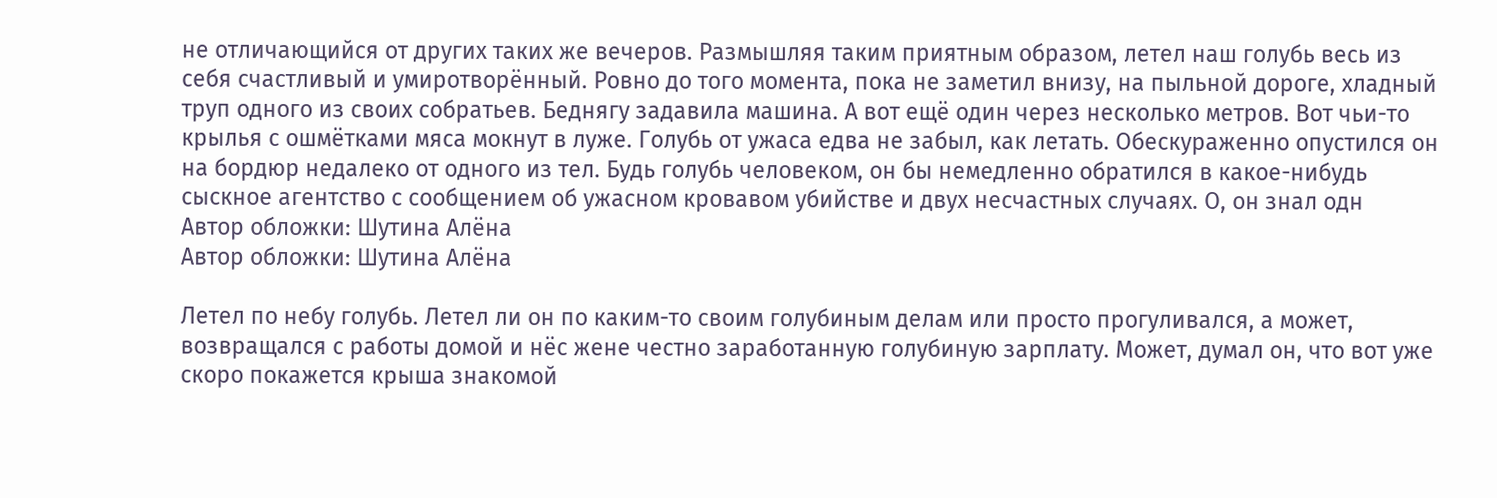не отличающийся от других таких же вечеров. Размышляя таким приятным образом, летел наш голубь весь из себя счастливый и умиротворённый. Ровно до того момента, пока не заметил внизу, на пыльной дороге, хладный труп одного из своих собратьев. Беднягу задавила машина. А вот ещё один через несколько метров. Вот чьи-то крылья с ошмётками мяса мокнут в луже. Голубь от ужаса едва не забыл, как летать. Обескураженно опустился он на бордюр недалеко от одного из тел. Будь голубь человеком, он бы немедленно обратился в какое-нибудь сыскное агентство с сообщением об ужасном кровавом убийстве и двух несчастных случаях. О, он знал одн
Автор обложки: Шутина Алёна
Автор обложки: Шутина Алёна

Летел по небу голубь. Летел ли он по каким-то своим голубиным делам или просто прогуливался, а может, возвращался с работы домой и нёс жене честно заработанную голубиную зарплату. Может, думал он, что вот уже скоро покажется крыша знакомой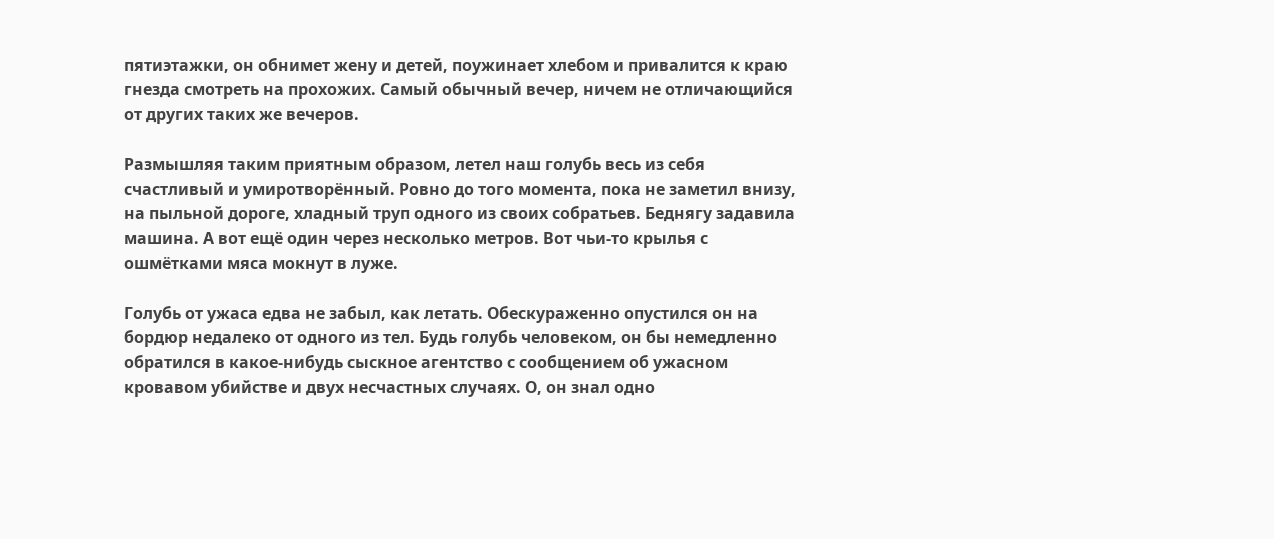пятиэтажки, он обнимет жену и детей, поужинает хлебом и привалится к краю гнезда смотреть на прохожих. Самый обычный вечер, ничем не отличающийся от других таких же вечеров.

Размышляя таким приятным образом, летел наш голубь весь из себя счастливый и умиротворённый. Ровно до того момента, пока не заметил внизу, на пыльной дороге, хладный труп одного из своих собратьев. Беднягу задавила машина. А вот ещё один через несколько метров. Вот чьи-то крылья с ошмётками мяса мокнут в луже.

Голубь от ужаса едва не забыл, как летать. Обескураженно опустился он на бордюр недалеко от одного из тел. Будь голубь человеком, он бы немедленно обратился в какое-нибудь сыскное агентство с сообщением об ужасном кровавом убийстве и двух несчастных случаях. О, он знал одно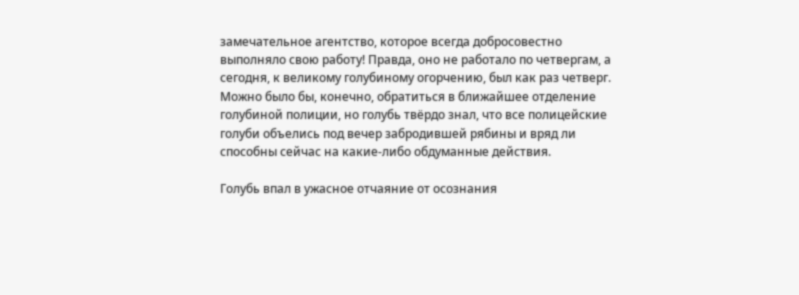замечательное агентство, которое всегда добросовестно выполняло свою работу! Правда, оно не работало по четвергам, а сегодня, к великому голубиному огорчению, был как раз четверг. Можно было бы, конечно, обратиться в ближайшее отделение голубиной полиции, но голубь твёрдо знал, что все полицейские голуби объелись под вечер забродившей рябины и вряд ли способны сейчас на какие-либо обдуманные действия.

Голубь впал в ужасное отчаяние от осознания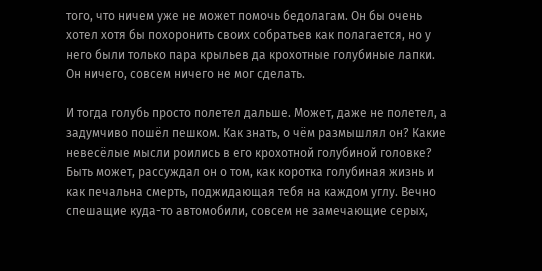того, что ничем уже не может помочь бедолагам. Он бы очень хотел хотя бы похоронить своих собратьев как полагается, но у него были только пара крыльев да крохотные голубиные лапки. Он ничего, совсем ничего не мог сделать.

И тогда голубь просто полетел дальше. Может, даже не полетел, а задумчиво пошёл пешком. Как знать, о чём размышлял он? Какие невесёлые мысли роились в его крохотной голубиной головке? Быть может, рассуждал он о том, как коротка голубиная жизнь и как печальна смерть, поджидающая тебя на каждом углу. Вечно спешащие куда-то автомобили, совсем не замечающие серых,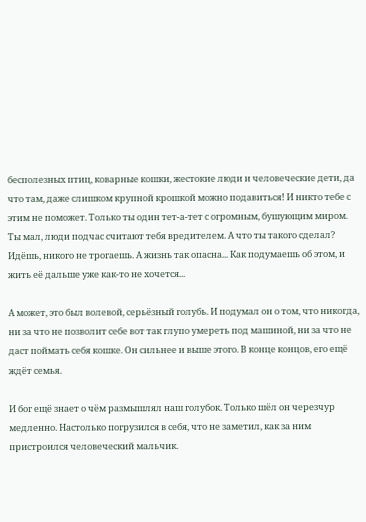бесполезных птиц, коварные кошки, жестокие люди и человеческие дети, да что там, даже слишком крупной крошкой можно подавиться! И никто тебе с этим не поможет. Только ты один тет-а-тет с огромным, бушующим миром. Ты мал, люди подчас считают тебя вредителем. А что ты такого сделал? Идёшь, никого не трогаешь. А жизнь так опасна... Как подумаешь об этом, и жить её дальше уже как-то не хочется...

А может, это был волевой, серьёзный голубь. И подумал он о том, что никогда, ни за что не позволит себе вот так глупо умереть под машиной, ни за что не даст поймать себя кошке. Он сильнее и выше этого. В конце концов, его ещё ждёт семья.

И бог ещё знает о чём размышлял наш голубок. Только шёл он черезчур медленно. Настолько погрузился в себя, что не заметил, как за ним пристроился человеческий мальчик.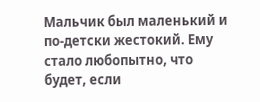Мальчик был маленький и по-детски жестокий. Ему стало любопытно, что будет, если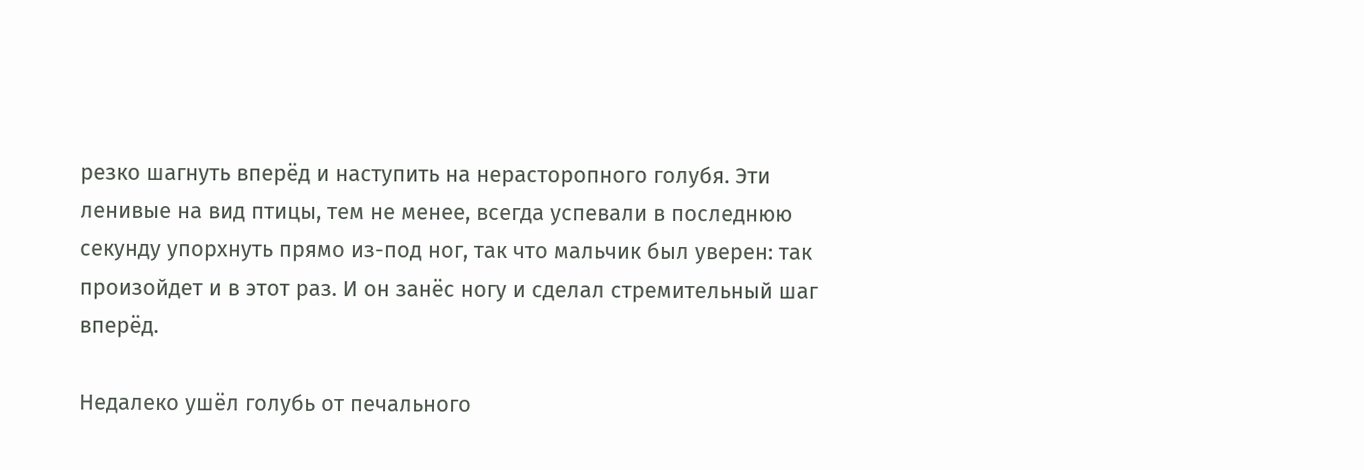резко шагнуть вперёд и наступить на нерасторопного голубя. Эти ленивые на вид птицы, тем не менее, всегда успевали в последнюю секунду упорхнуть прямо из-под ног, так что мальчик был уверен: так произойдет и в этот раз. И он занёс ногу и сделал стремительный шаг вперёд.

Недалеко ушёл голубь от печального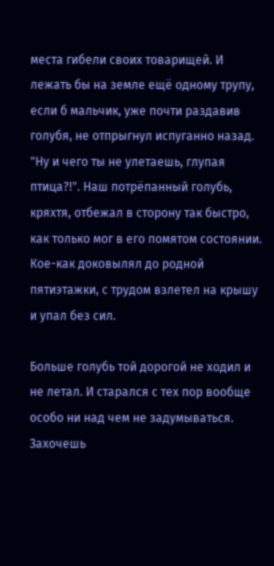места гибели своих товарищей. И лежать бы на земле ещё одному трупу, если б мальчик, уже почти раздавив голубя, не отпрыгнул испуганно назад. "Ну и чего ты не улетаешь, глупая птица?!". Наш потрёпанный голубь, кряхтя, отбежал в сторону так быстро, как только мог в его помятом состоянии. Кое-как доковылял до родной пятиэтажки, с трудом взлетел на крышу и упал без сил.

Больше голубь той дорогой не ходил и не летал. И старался с тех пор вообще особо ни над чем не задумываться. Захочешь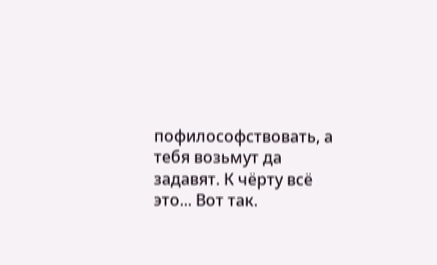пофилософствовать, а тебя возьмут да задавят. К чёрту всё это... Вот так.